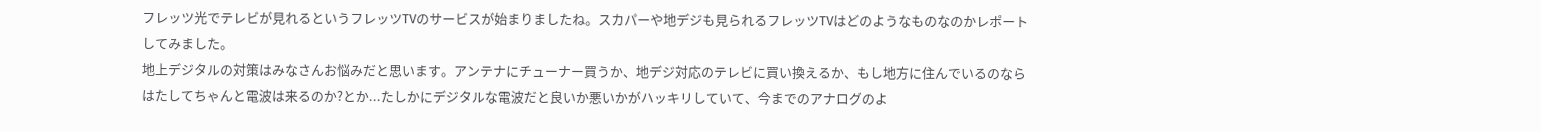フレッツ光でテレビが見れるというフレッツTVのサービスが始まりましたね。スカパーや地デジも見られるフレッツTVはどのようなものなのかレポートしてみました。
地上デジタルの対策はみなさんお悩みだと思います。アンテナにチューナー買うか、地デジ対応のテレビに買い換えるか、もし地方に住んでいるのならはたしてちゃんと電波は来るのか?とか...たしかにデジタルな電波だと良いか悪いかがハッキリしていて、今までのアナログのよ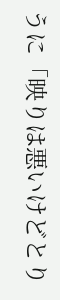うに「映りは悪いけどとり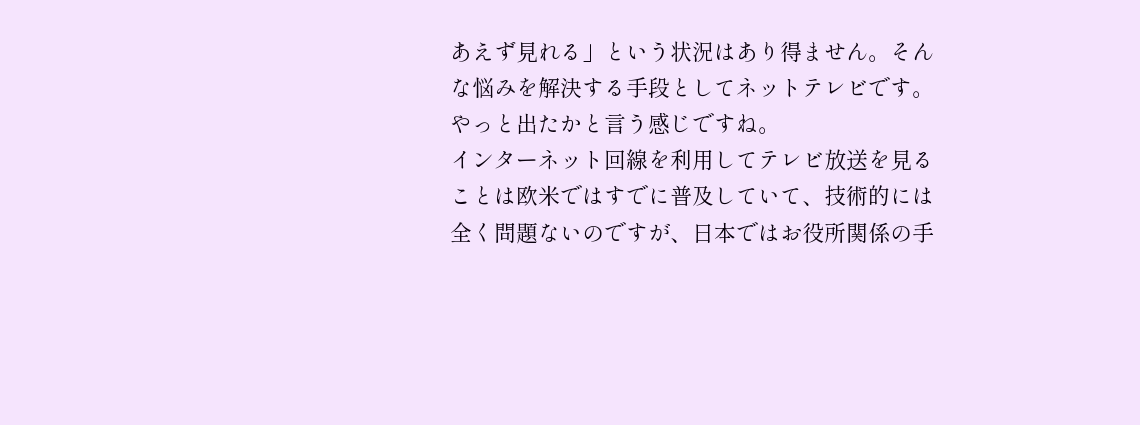あえず見れる」という状況はあり得ません。そんな悩みを解決する手段としてネットテレビです。やっと出たかと言う感じですね。
インターネット回線を利用してテレビ放送を見ることは欧米ではすでに普及していて、技術的には全く問題ないのですが、日本ではお役所関係の手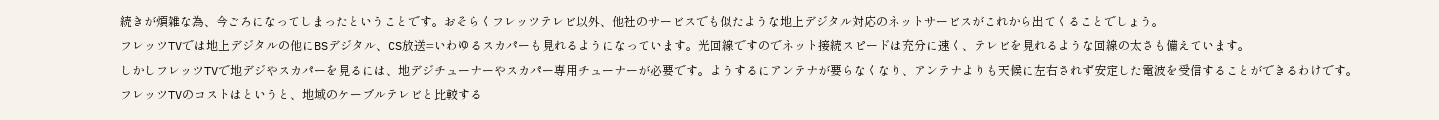続きが煩雑な為、今ごろになってしまったということです。おそらくフレッツテレビ以外、他社のサービスでも似たような地上デジタル対応のネットサービスがこれから出てくることでしょう。
フレッツTVでは地上デジタルの他にBSデジタル、CS放送=いわゆるスカパーも見れるようになっています。光回線ですのでネット接続スピードは充分に速く、テレビを見れるような回線の太さも備えています。
しかしフレッツTVで地デジやスカパーを見るには、地デジチューナーやスカパー専用チューナーが必要です。ようするにアンテナが要らなくなり、アンテナよりも天候に左右されず安定した電波を受信することができるわけです。
フレッツTVのコストはというと、地域のケーブルテレビと比較する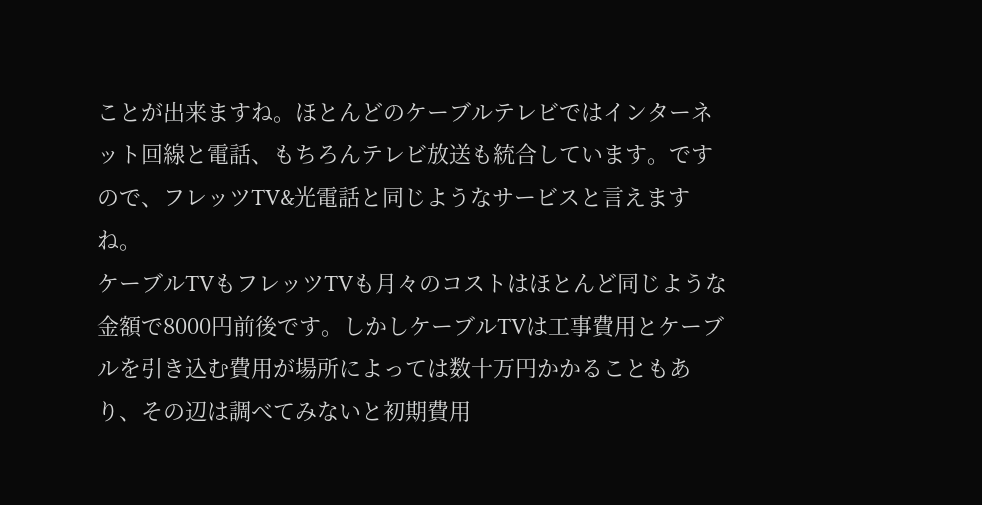ことが出来ますね。ほとんどのケーブルテレビではインターネット回線と電話、もちろんテレビ放送も統合しています。ですので、フレッツTV&光電話と同じようなサービスと言えますね。
ケーブルTVもフレッツTVも月々のコストはほとんど同じような金額で8000円前後です。しかしケーブルTVは工事費用とケーブルを引き込む費用が場所によっては数十万円かかることもあり、その辺は調べてみないと初期費用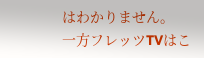はわかりません。
一方フレッツTVはこ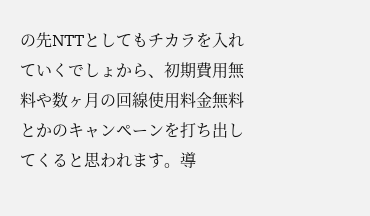の先NTTとしてもチカラを入れていくでしょから、初期費用無料や数ヶ月の回線使用料金無料とかのキャンペーンを打ち出してくると思われます。導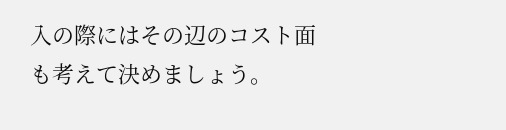入の際にはその辺のコスト面も考えて決めましょう。